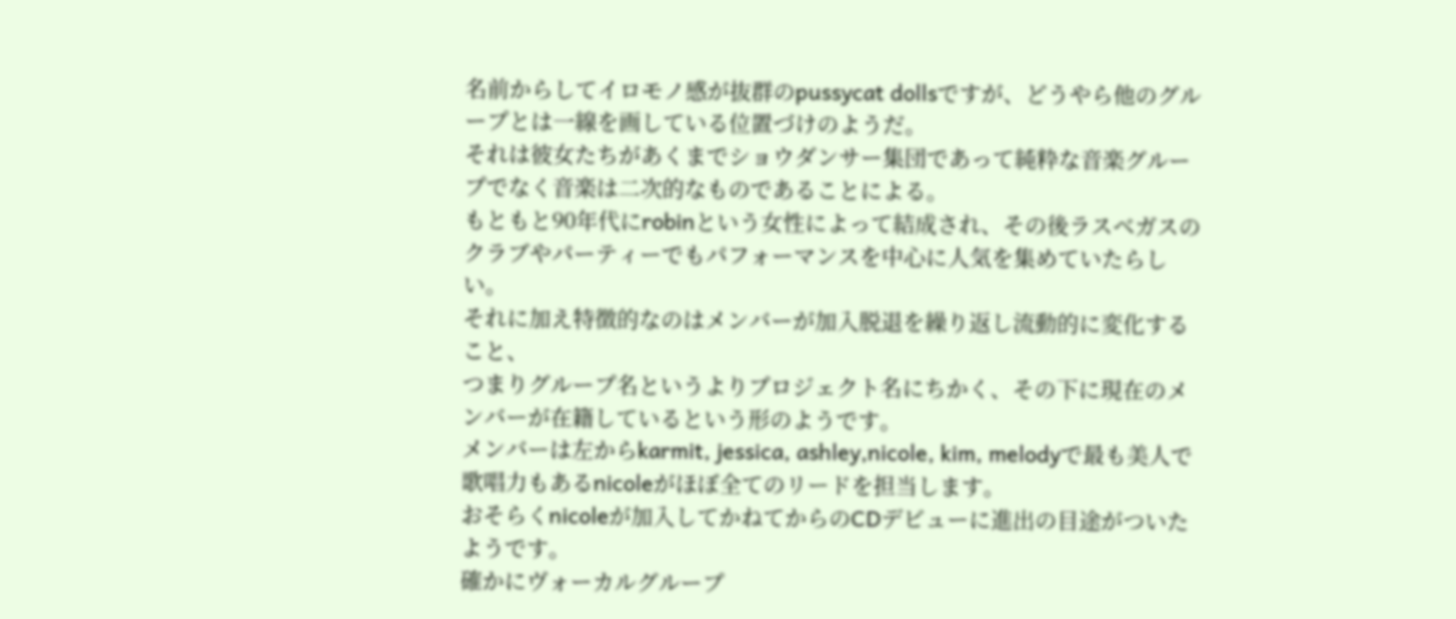名前からしてイロモノ感が抜群のpussycat dollsですが、どうやら他のグループとは一線を画している位置づけのようだ。
それは彼女たちがあくまでショウダンサー集団であって純粋な音楽グループでなく音楽は二次的なものであることによる。
もともと90年代にrobinという女性によって結成され、その後ラスベガスのクラブやパーティーでもパフォーマンスを中心に人気を集めていたらしい。
それに加え特徴的なのはメンバーが加入脱退を繰り返し流動的に変化すること、
つまりグループ名というよりプロジェクト名にちかく、その下に現在のメンバーが在籍しているという形のようです。
メンバーは左からkarmit, jessica, ashley,nicole, kim, melodyで最も美人で歌唱力もあるnicoleがほぼ全てのリードを担当します。
おそらくnicoleが加入してかねてからのCDデビューに進出の目途がついたようです。
確かにヴォーカルグループ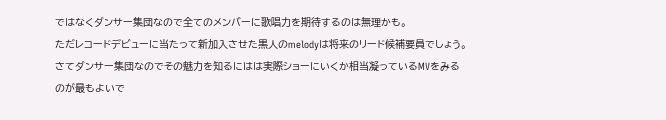ではなくダンサー集団なので全てのメンバーに歌唱力を期待するのは無理かも。
ただレコードデビューに当たって新加入させた黒人のmelodyは将来のリード候補要員でしょう。
さてダンサー集団なのでその魅力を知るにはは実際ショーにいくか相当凝っているMVをみるのが最もよいで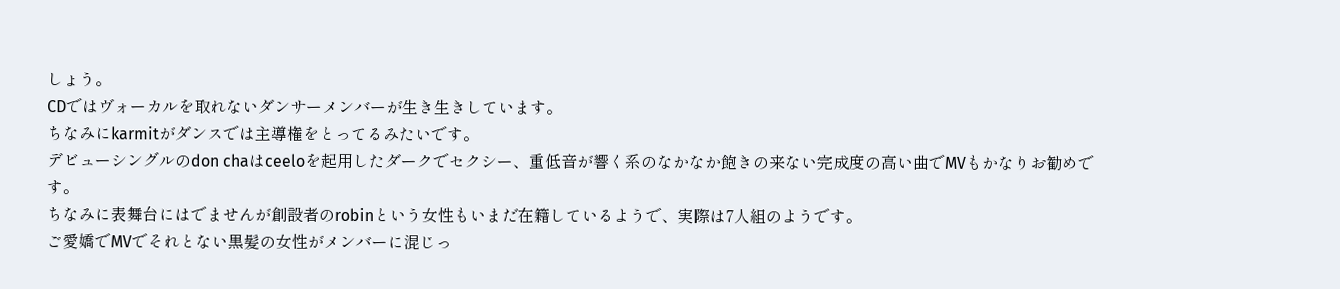しょう。
CDではヴォーカルを取れないダンサーメンバーが生き生きしています。
ちなみにkarmitがダンスでは主導権をとってるみたいです。
デビューシングルのdon chaはceeloを起用したダークでセクシー、重低音が響く系のなかなか飽きの来ない完成度の高い曲でMVもかなりお勧めです。
ちなみに表舞台にはでませんが創設者のrobinという女性もいまだ在籍しているようで、実際は7人組のようです。
ご愛嬌でMVでそれとない黒髪の女性がメンバーに混じっ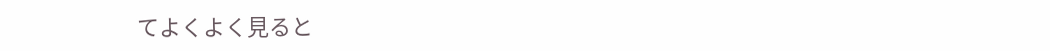てよくよく見ると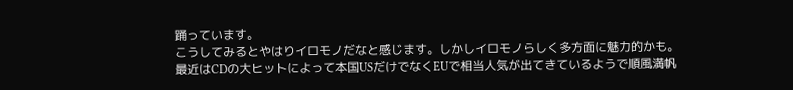踊っています。
こうしてみるとやはりイロモノだなと感じます。しかしイロモノらしく多方面に魅力的かも。
最近はCDの大ヒットによって本国USだけでなくEUで相当人気が出てきているようで順風満帆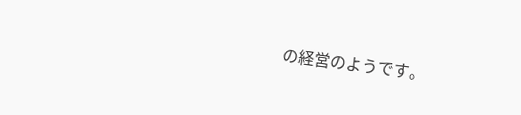の経営のようです。